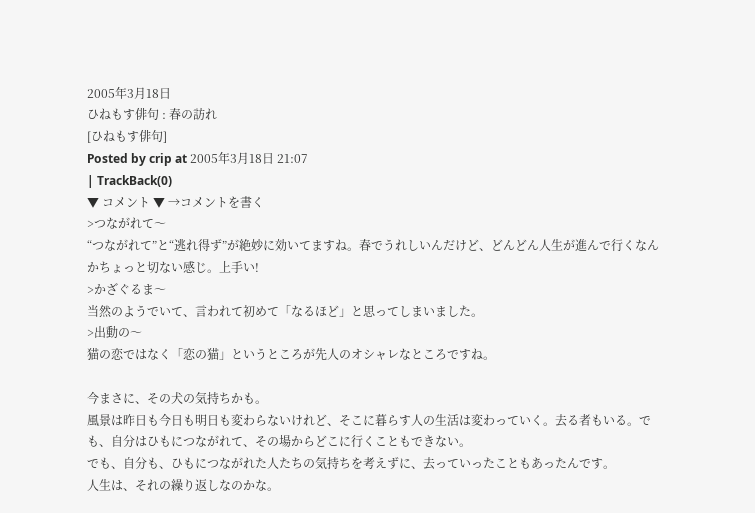2005年3月18日
ひねもす俳句 : 春の訪れ
[ひねもす俳句]
Posted by crip at 2005年3月18日 21:07
| TrackBack(0)
▼ コメント ▼ →コメントを書く
>つながれて〜
“つながれて”と“逃れ得ず”が絶妙に効いてますね。春でうれしいんだけど、どんどん人生が進んで行くなんかちょっと切ない感じ。上手い!
>かざぐるま〜
当然のようでいて、言われて初めて「なるほど」と思ってしまいました。
>出動の〜
猫の恋ではなく「恋の猫」というところが先人のオシャレなところですね。

今まさに、その犬の気持ちかも。
風景は昨日も今日も明日も変わらないけれど、そこに暮らす人の生活は変わっていく。去る者もいる。でも、自分はひもにつながれて、その場からどこに行くこともできない。
でも、自分も、ひもにつながれた人たちの気持ちを考えずに、去っていったこともあったんです。
人生は、それの繰り返しなのかな。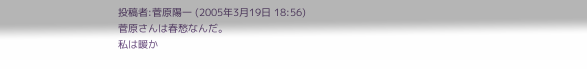投稿者:菅原陽一 (2005年3月19日 18:56)
菅原さんは春愁なんだ。
私は暖か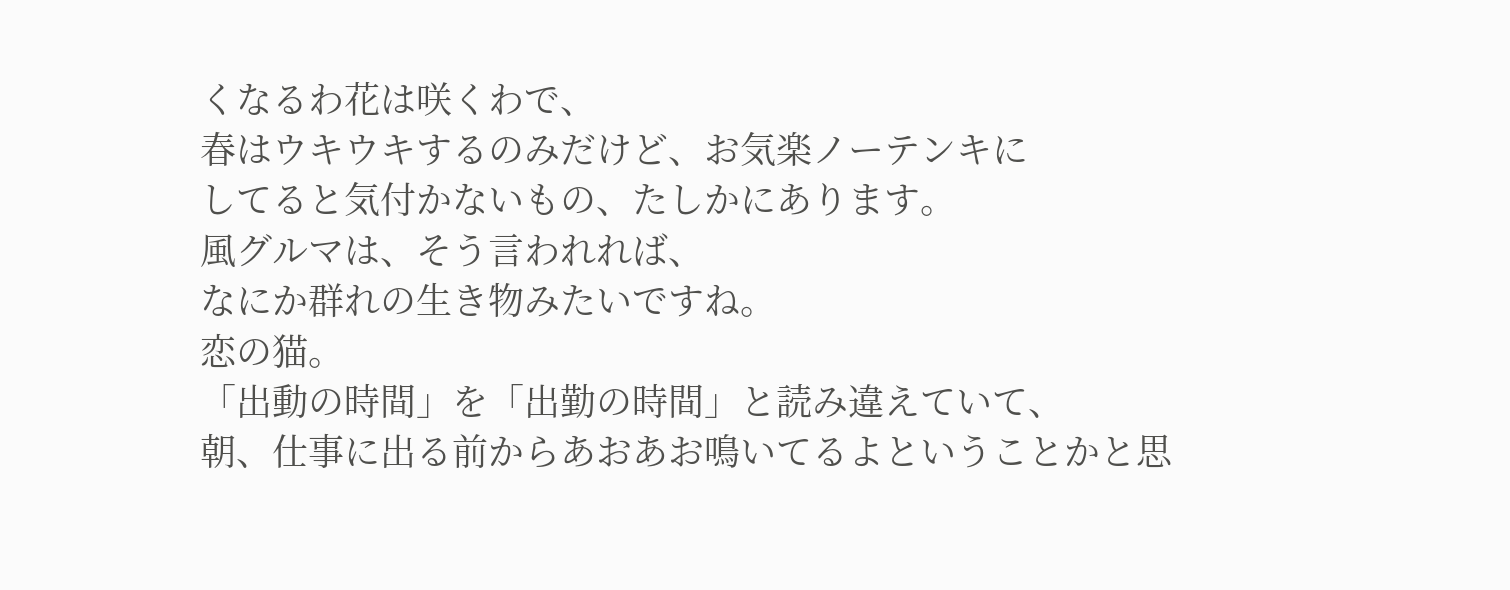くなるわ花は咲くわで、
春はウキウキするのみだけど、お気楽ノーテンキに
してると気付かないもの、たしかにあります。
風グルマは、そう言われれば、
なにか群れの生き物みたいですね。
恋の猫。
「出動の時間」を「出勤の時間」と読み違えていて、
朝、仕事に出る前からあおあお鳴いてるよということかと思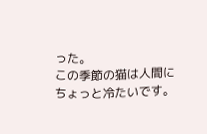った。
この季節の猫は人間にちょっと冷たいです。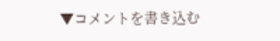▼コメントを書き込む